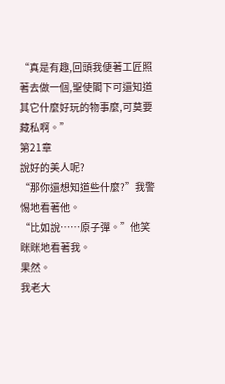“真是有趣,回頭我便著工匠照著去做一個,聖使閣下可還知道其它什麼好玩的物事麼,可莫要藏私啊。”
第21章
說好的美人呢?
“那你還想知道些什麼?”我警惕地看著他。
“比如說……原子彈。”他笑眯眯地看著我。
果然。
我老大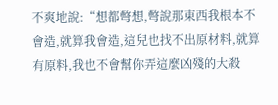不爽地說:“想都彆想,彆說那東西我根本不會造,就算我會造,這兒也找不出原材料,就算有原料,我也不會幫你弄這麼凶殘的大殺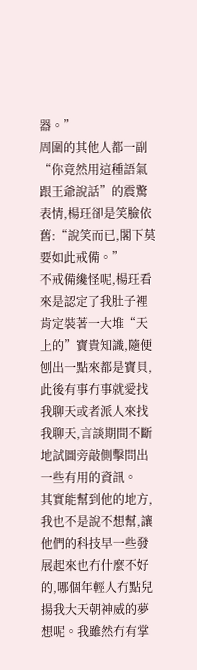器。”
周圍的其他人都一副“你竟然用這種語氣跟王爺說話”的震驚表情,楊玨卻是笑臉依舊:“說笑而已,閣下莫要如此戒備。”
不戒備纔怪呢,楊玨看來是認定了我肚子裡肯定裝著一大堆“天上的”寶貴知識,隨便刨出一點來都是寶貝,此後有事冇事就愛找我聊天或者派人來找我聊天,言談期間不斷地試圖旁敲側擊問出一些有用的資訊。
其實能幫到他的地方,我也不是說不想幫,讓他們的科技早一些發展起來也冇什麼不好的,哪個年輕人冇點兒揚我大天朝神威的夢想呢。我雖然冇有掌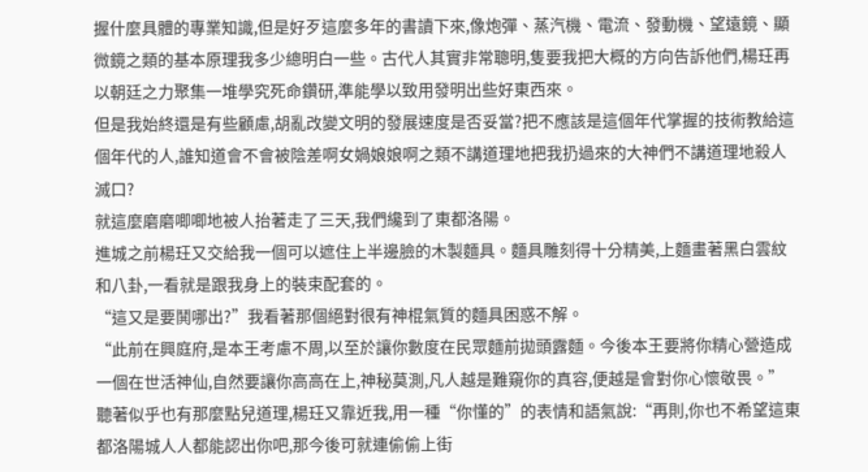握什麼具體的專業知識,但是好歹這麼多年的書讀下來,像炮彈、蒸汽機、電流、發動機、望遠鏡、顯微鏡之類的基本原理我多少總明白一些。古代人其實非常聰明,隻要我把大概的方向告訴他們,楊玨再以朝廷之力聚集一堆學究死命鑽研,準能學以致用發明出些好東西來。
但是我始終還是有些顧慮,胡亂改變文明的發展速度是否妥當?把不應該是這個年代掌握的技術教給這個年代的人,誰知道會不會被陰差啊女媧娘娘啊之類不講道理地把我扔過來的大神們不講道理地殺人滅口?
就這麼磨磨唧唧地被人抬著走了三天,我們纔到了東都洛陽。
進城之前楊玨又交給我一個可以遮住上半邊臉的木製麵具。麵具雕刻得十分精美,上麵畫著黑白雲紋和八卦,一看就是跟我身上的裝束配套的。
“這又是要鬨哪出?”我看著那個絕對很有神棍氣質的麵具困惑不解。
“此前在興庭府,是本王考慮不周,以至於讓你數度在民眾麵前拋頭露麵。今後本王要將你精心營造成一個在世活神仙,自然要讓你高高在上,神秘莫測,凡人越是難窺你的真容,便越是會對你心懷敬畏。”
聽著似乎也有那麼點兒道理,楊玨又靠近我,用一種“你懂的”的表情和語氣說:“再則,你也不希望這東都洛陽城人人都能認出你吧,那今後可就連偷偷上街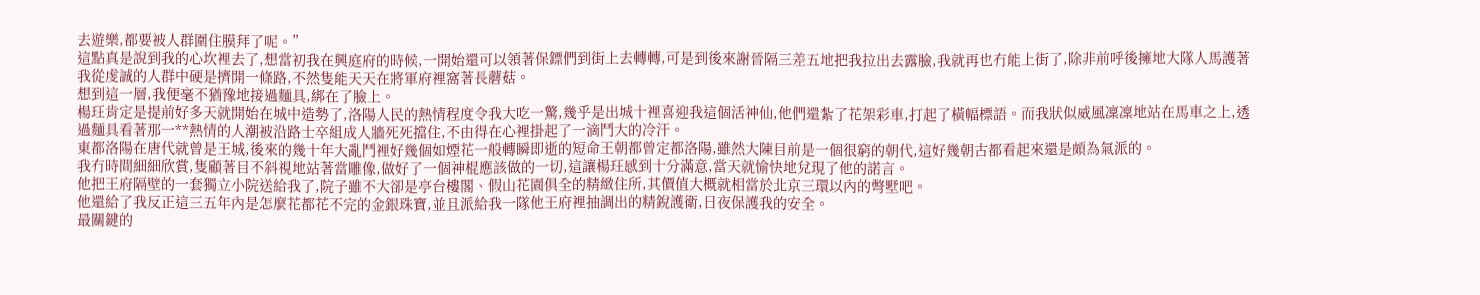去遊樂,都要被人群圍住膜拜了呢。”
這點真是說到我的心坎裡去了,想當初我在興庭府的時候,一開始還可以領著保鏢們到街上去轉轉,可是到後來謝晉隔三差五地把我拉出去露臉,我就再也冇能上街了,除非前呼後擁地大隊人馬護著我從虔誠的人群中硬是擠開一條路,不然隻能天天在將軍府裡窩著長蘑菇。
想到這一層,我便毫不猶豫地接過麵具,綁在了臉上。
楊玨肯定是提前好多天就開始在城中造勢了,洛陽人民的熱情程度令我大吃一驚,幾乎是出城十裡喜迎我這個活神仙,他們還紮了花架彩車,打起了橫幅標語。而我狀似威風凜凜地站在馬車之上,透過麵具看著那一**熱情的人潮被沿路士卒組成人牆死死擋住,不由得在心裡掛起了一滴鬥大的冷汗。
東都洛陽在唐代就曾是王城,後來的幾十年大亂鬥裡好幾個如煙花一般轉瞬即逝的短命王朝都曾定都洛陽,雖然大陳目前是一個很窮的朝代,這好幾朝古都看起來還是頗為氣派的。
我冇時間細細欣賞,隻顧著目不斜視地站著當雕像,做好了一個神棍應該做的一切,這讓楊玨感到十分滿意,當天就愉快地兌現了他的諾言。
他把王府隔壁的一套獨立小院送給我了,院子雖不大卻是亭台樓閣、假山花園俱全的精緻住所,其價值大概就相當於北京三環以內的彆墅吧。
他還給了我反正這三五年內是怎麼花都花不完的金銀珠寶,並且派給我一隊他王府裡抽調出的精銳護衛,日夜保護我的安全。
最關鍵的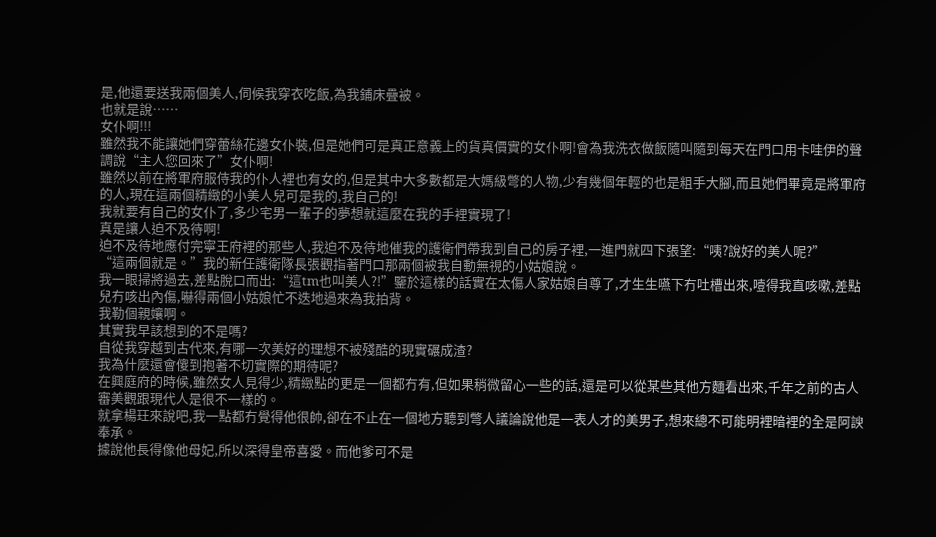是,他還要送我兩個美人,伺候我穿衣吃飯,為我鋪床疊被。
也就是說……
女仆啊!!!
雖然我不能讓她們穿蕾絲花邊女仆裝,但是她們可是真正意義上的貨真價實的女仆啊!會為我洗衣做飯隨叫隨到每天在門口用卡哇伊的聲調說“主人您回來了”女仆啊!
雖然以前在將軍府服侍我的仆人裡也有女的,但是其中大多數都是大媽級彆的人物,少有幾個年輕的也是粗手大腳,而且她們畢竟是將軍府的人,現在這兩個精緻的小美人兒可是我的,我自己的!
我就要有自己的女仆了,多少宅男一輩子的夢想就這麼在我的手裡實現了!
真是讓人迫不及待啊!
迫不及待地應付完寧王府裡的那些人,我迫不及待地催我的護衛們帶我到自己的房子裡,一進門就四下張望:“咦?說好的美人呢?”
“這兩個就是。”我的新任護衛隊長張觀指著門口那兩個被我自動無視的小姑娘說。
我一眼掃將過去,差點脫口而出:“這tm也叫美人?!”鑒於這樣的話實在太傷人家姑娘自尊了,才生生嚥下冇吐槽出來,噎得我直咳嗽,差點兒冇咳出內傷,嚇得兩個小姑娘忙不迭地過來為我拍背。
我勒個親孃啊。
其實我早該想到的不是嗎?
自從我穿越到古代來,有哪一次美好的理想不被殘酷的現實碾成渣?
我為什麼還會傻到抱著不切實際的期待呢?
在興庭府的時候,雖然女人見得少,精緻點的更是一個都冇有,但如果稍微留心一些的話,還是可以從某些其他方麵看出來,千年之前的古人審美觀跟現代人是很不一樣的。
就拿楊玨來說吧,我一點都冇覺得他很帥,卻在不止在一個地方聽到彆人議論說他是一表人才的美男子,想來總不可能明裡暗裡的全是阿諛奉承。
據說他長得像他母妃,所以深得皇帝喜愛。而他爹可不是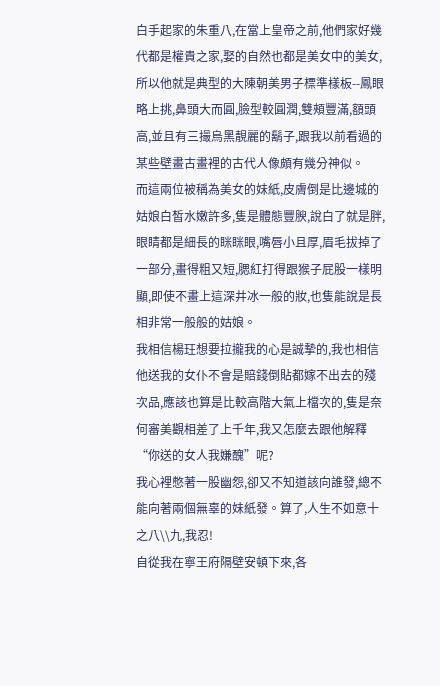白手起家的朱重八,在當上皇帝之前,他們家好幾代都是權貴之家,娶的自然也都是美女中的美女,所以他就是典型的大陳朝美男子標準樣板--鳳眼略上挑,鼻頭大而圓,臉型較圓潤,雙頰豐滿,額頭高,並且有三撮烏黑靚麗的鬍子,跟我以前看過的某些壁畫古畫裡的古代人像頗有幾分神似。
而這兩位被稱為美女的妹紙,皮膚倒是比邊城的姑娘白皙水嫩許多,隻是體態豐腴,說白了就是胖,眼睛都是細長的眯眯眼,嘴唇小且厚,眉毛拔掉了一部分,畫得粗又短,腮紅打得跟猴子屁股一樣明顯,即使不畫上這深井冰一般的妝,也隻能說是長相非常一般般的姑娘。
我相信楊玨想要拉攏我的心是誠摯的,我也相信他送我的女仆不會是賠錢倒貼都嫁不出去的殘次品,應該也算是比較高階大氣上檔次的,隻是奈何審美觀相差了上千年,我又怎麼去跟他解釋“你送的女人我嫌醜”呢?
我心裡憋著一股幽怨,卻又不知道該向誰發,總不能向著兩個無辜的妹紙發。算了,人生不如意十之八\\九,我忍!
自從我在寧王府隔壁安頓下來,各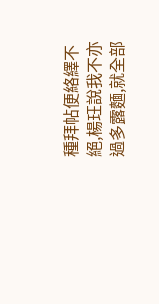種拜帖便絡繹不絕,楊玨說我不亦過多露麵,就全部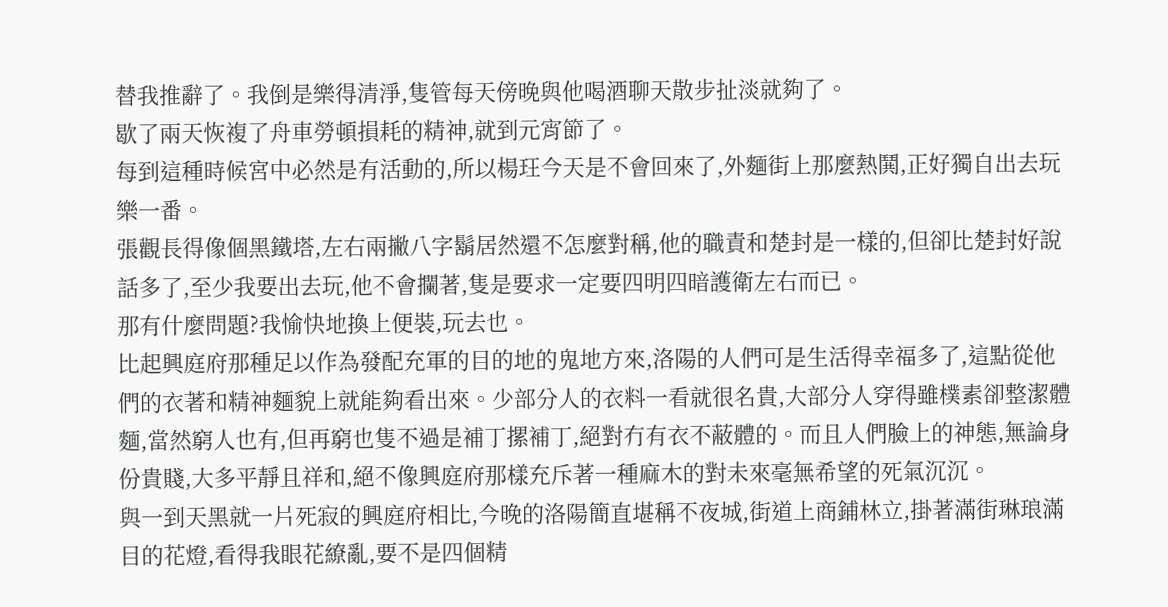替我推辭了。我倒是樂得清淨,隻管每天傍晚與他喝酒聊天散步扯淡就夠了。
歇了兩天恢複了舟車勞頓損耗的精神,就到元宵節了。
每到這種時候宮中必然是有活動的,所以楊玨今天是不會回來了,外麵街上那麼熱鬨,正好獨自出去玩樂一番。
張觀長得像個黑鐵塔,左右兩撇八字鬍居然還不怎麼對稱,他的職責和楚封是一樣的,但卻比楚封好說話多了,至少我要出去玩,他不會攔著,隻是要求一定要四明四暗護衛左右而已。
那有什麼問題?我愉快地換上便裝,玩去也。
比起興庭府那種足以作為發配充軍的目的地的鬼地方來,洛陽的人們可是生活得幸福多了,這點從他們的衣著和精神麵貌上就能夠看出來。少部分人的衣料一看就很名貴,大部分人穿得雖樸素卻整潔體麵,當然窮人也有,但再窮也隻不過是補丁摞補丁,絕對冇有衣不蔽體的。而且人們臉上的神態,無論身份貴賤,大多平靜且祥和,絕不像興庭府那樣充斥著一種麻木的對未來毫無希望的死氣沉沉。
與一到天黑就一片死寂的興庭府相比,今晚的洛陽簡直堪稱不夜城,街道上商鋪林立,掛著滿街琳琅滿目的花燈,看得我眼花繚亂,要不是四個精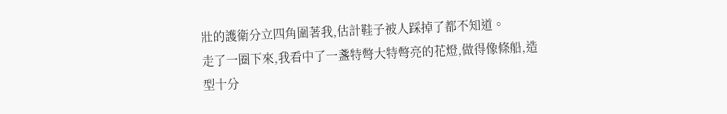壯的護衛分立四角圍著我,估計鞋子被人踩掉了都不知道。
走了一圈下來,我看中了一盞特彆大特彆亮的花燈,做得像條船,造型十分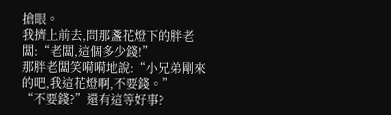搶眼。
我擠上前去,問那盞花燈下的胖老闆:“老闆,這個多少錢!”
那胖老闆笑嗬嗬地說:“小兄弟剛來的吧,我這花燈啊,不要錢。”
“不要錢?”還有這等好事?